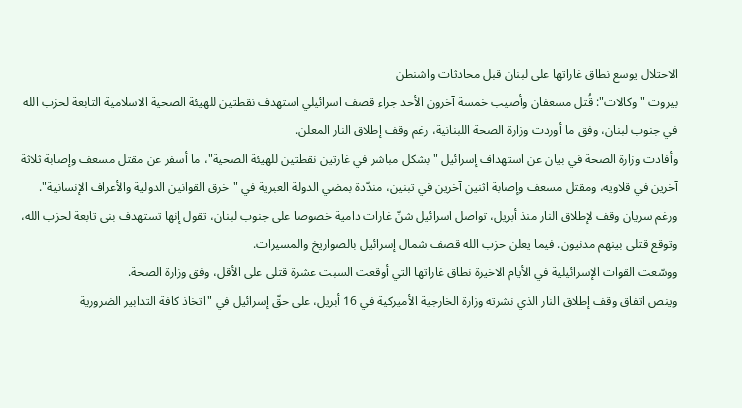الاحتلال يوسع نطاق غاراتها على لبنان قبل محادثات واشنطن
بيروت "وكالات": قُتل مسعفان وأصيب خمسة آخرون الأحد جراء قصف اسرائيلي استهدف نقطتين للهيئة الصحية الاسلامية التابعة لحزب الله في جنوب لبنان، وفق ما أوردت وزارة الصحة اللبنانية، رغم وقف إطلاق النار المعلن.
وأفادت وزارة الصحة في بيان عن استهداف إسرائيل "بشكل مباشر في غارتين نقطتين للهيئة الصحية"، ما أسفر عن مقتل مسعف وإصابة ثلاثة آخرين في قلاويه، ومقتل مسعف وإصابة اثنين آخرين في تبنين، مندّدة بمضي الدولة العبرية في "خرق القوانين الدولية والأعراف الإنسانية".
ورغم سريان وقف لإطلاق النار منذ أبريل، تواصل اسرائيل شنّ غارات دامية خصوصا على جنوب لبنان، تقول إنها تستهدف بنى تابعة لحزب الله، وتوقع قتلى بينهم مدنيون. فيما يعلن حزب الله قصف شمال إسرائيل بالصواريخ والمسيرات.
ووسّعت القوات الإسرائيلية في الأيام الاخيرة نطاق غاراتها التي أوقعت السبت عشرة قتلى على الأقل، وفق وزارة الصحة.
وينص اتفاق وقف إطلاق النار الذي نشرته وزارة الخارجية الأميركية في 16 أبريل، على حقّ إسرائيل في "اتخاذ كافة التدابير الضرورية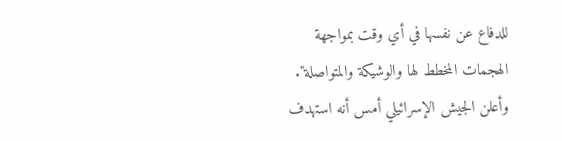للدفاع عن نفسها في أي وقت بمواجهة الهجمات المخطط لها والوشيكة والمتواصلة".
وأعلن الجيش الإسرائيلي أمس أنه استهدف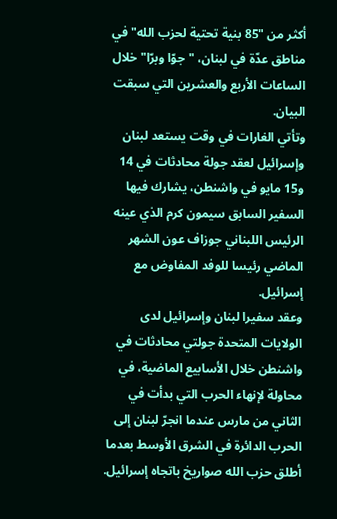أكثر من "85 بنية تحتية لحزب الله" في مناطق عدّة في لبنان، "جوّا وبرّا" خلال الساعات الأربع والعشرين التي سبقت البيان.
وتأتي الغارات في وقت يستعد لبنان وإسرائيل لعقد جولة محادثات في 14 و15 مايو في واشنطن، يشارك فيها السفير السابق سيمون كرم الذي عينه الرئيس اللبناني جوزاف عون الشهر الماضي رئيسا للوفد المفاوض مع إسرائيل.
وعقد سفيرا لبنان وإسرائيل لدى الولايات المتحدة جولتي محادثات في واشنطن خلال الأسابيع الماضية، في محاولة لإنهاء الحرب التي بدأت في الثاني من مارس عندما انجرّ لبنان إلى الحرب الدائرة في الشرق الأوسط بعدما أطلق حزب الله صواريخ باتجاه إسرائيل.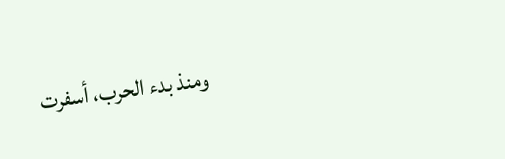ومنذ بدء الحرب، أسفرت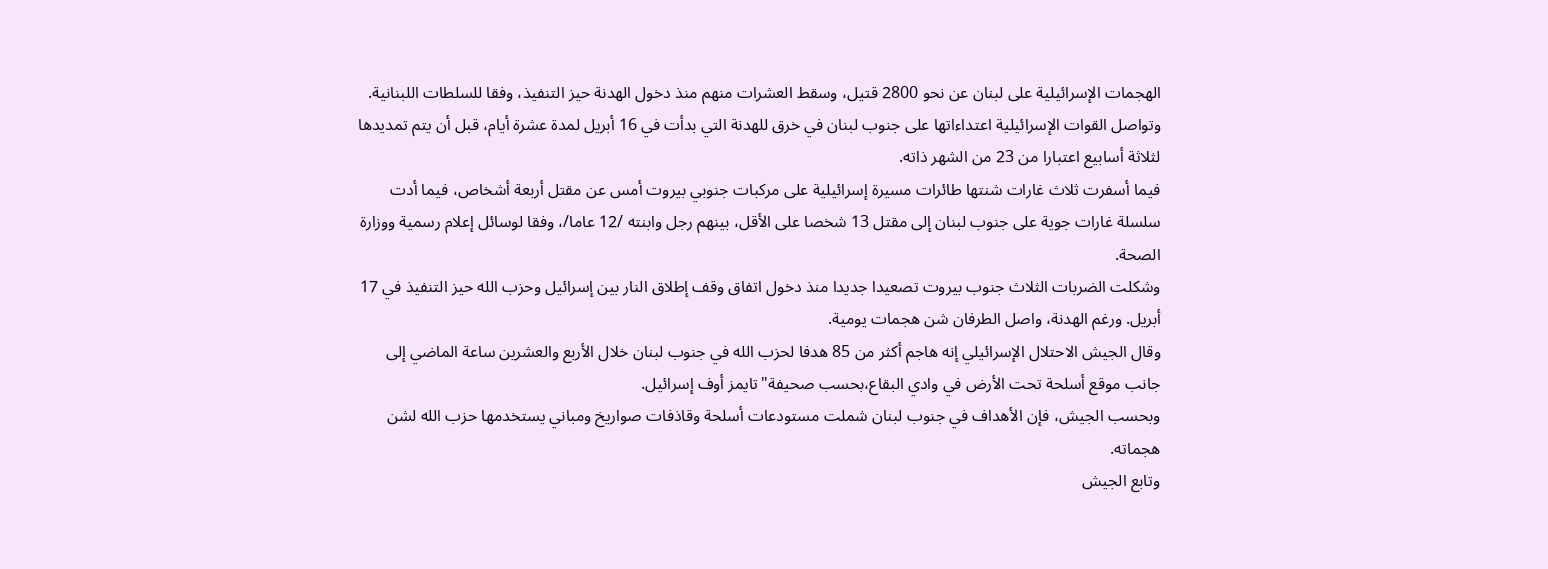الهجمات الإسرائيلية على لبنان عن نحو 2800 قتيل، وسقط العشرات منهم منذ دخول الهدنة حيز التنفيذ، وفقا للسلطات اللبنانية.
وتواصل القوات الإسرائيلية اعتداءاتها على جنوب لبنان في خرق للهدنة التي بدأت في 16 أبريل لمدة عشرة أيام، قبل أن يتم تمديدها لثلاثة أسابيع اعتبارا من 23 من الشهر ذاته.
فيما أسفرت ثلاث غارات شنتها طائرات مسيرة إسرائيلية على مركبات جنوبي بيروت أمس عن مقتل أربعة أشخاص، فيما أدت سلسلة غارات جوية على جنوب لبنان إلى مقتل 13 شخصا على الأقل، بينهم رجل وابنته /12 عاما/، وفقا لوسائل إعلام رسمية ووزارة الصحة.
وشكلت الضربات الثلاث جنوب بيروت تصعيدا جديدا منذ دخول اتفاق وقف إطلاق النار بين إسرائيل وحزب الله حيز التنفيذ في 17 أبريل. ورغم الهدنة، واصل الطرفان شن هجمات يومية.
وقال الجيش الاحتلال الإسرائيلي إنه هاجم أكثر من 85 هدفا لحزب الله في جنوب لبنان خلال الأربع والعشرين ساعة الماضي إلى جانب موقع أسلحة تحت الأرض في وادي البقاع،بحسب صحيفة"تايمز أوف إسرائيل.
وبحسب الجيش، فإن الأهداف في جنوب لبنان شملت مستودعات أسلحة وقاذفات صواريخ ومباني يستخدمها حزب الله لشن هجماته.
وتابع الجيش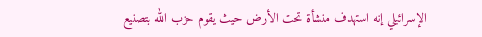الإسرائيلي إنه استهدف منشأة تحت الأرض حيث يقوم حزب الله بتصنيع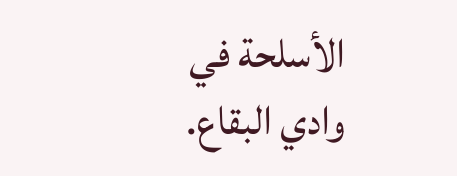الأسلحة في وادي البقاع.